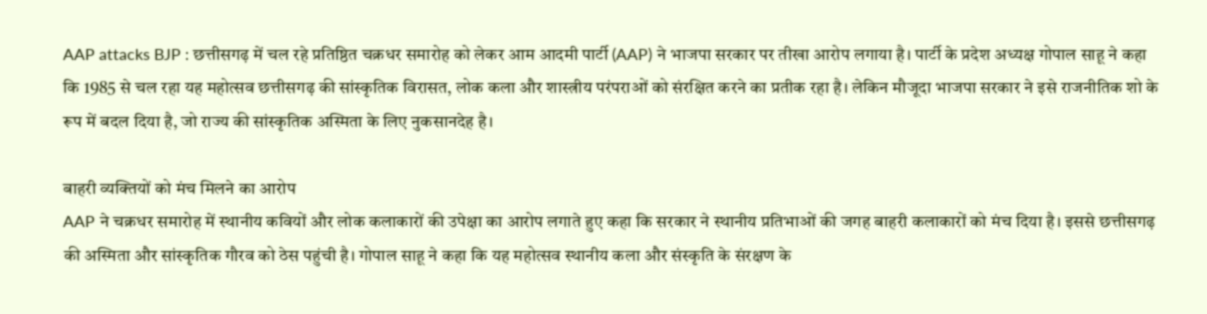AAP attacks BJP : छत्तीसगढ़ में चल रहे प्रतिष्ठित चक्रधर समारोह को लेकर आम आदमी पार्टी (AAP) ने भाजपा सरकार पर तीखा आरोप लगाया है। पार्टी के प्रदेश अध्यक्ष गोपाल साहू ने कहा कि 1985 से चल रहा यह महोत्सव छत्तीसगढ़ की सांस्कृतिक विरासत, लोक कला और शास्त्रीय परंपराओं को संरक्षित करने का प्रतीक रहा है। लेकिन मौजूदा भाजपा सरकार ने इसे राजनीतिक शो के रूप में बदल दिया है, जो राज्य की सांस्कृतिक अस्मिता के लिए नुकसानदेह है।

बाहरी व्यक्तियों को मंच मिलने का आरोप
AAP ने चक्रधर समारोह में स्थानीय कवियों और लोक कलाकारों की उपेक्षा का आरोप लगाते हुए कहा कि सरकार ने स्थानीय प्रतिभाओं की जगह बाहरी कलाकारों को मंच दिया है। इससे छत्तीसगढ़ की अस्मिता और सांस्कृतिक गौरव को ठेस पहुंची है। गोपाल साहू ने कहा कि यह महोत्सव स्थानीय कला और संस्कृति के संरक्षण के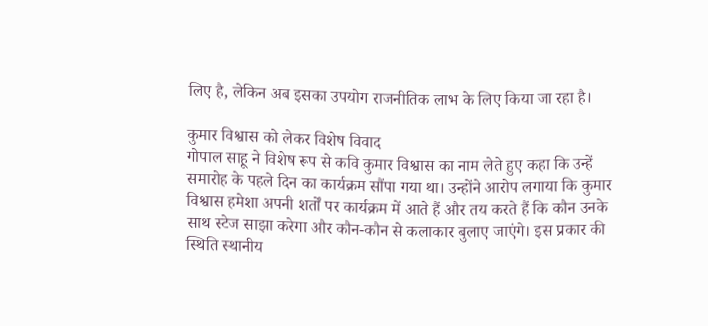लिए है, लेकिन अब इसका उपयोग राजनीतिक लाभ के लिए किया जा रहा है।

कुमार विश्वास को लेकर विशेष विवाद
गोपाल साहू ने विशेष रूप से कवि कुमार विश्वास का नाम लेते हुए कहा कि उन्हें समारोह के पहले दिन का कार्यक्रम सौंपा गया था। उन्होंने आरोप लगाया कि कुमार विश्वास हमेशा अपनी शर्तों पर कार्यक्रम में आते हैं और तय करते हैं कि कौन उनके साथ स्टेज साझा करेगा और कौन-कौन से कलाकार बुलाए जाएंगे। इस प्रकार की स्थिति स्थानीय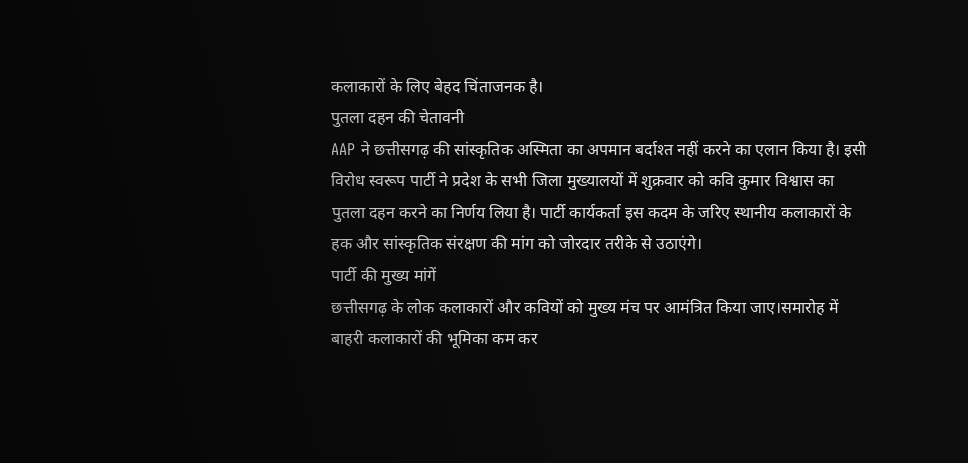कलाकारों के लिए बेहद चिंताजनक है।
पुतला दहन की चेतावनी
AAP ने छत्तीसगढ़ की सांस्कृतिक अस्मिता का अपमान बर्दाश्त नहीं करने का एलान किया है। इसी विरोध स्वरूप पार्टी ने प्रदेश के सभी जिला मुख्यालयों में शुक्रवार को कवि कुमार विश्वास का पुतला दहन करने का निर्णय लिया है। पार्टी कार्यकर्ता इस कदम के जरिए स्थानीय कलाकारों के हक और सांस्कृतिक संरक्षण की मांग को जोरदार तरीके से उठाएंगे।
पार्टी की मुख्य मांगें
छत्तीसगढ़ के लोक कलाकारों और कवियों को मुख्य मंच पर आमंत्रित किया जाए।समारोह में बाहरी कलाकारों की भूमिका कम कर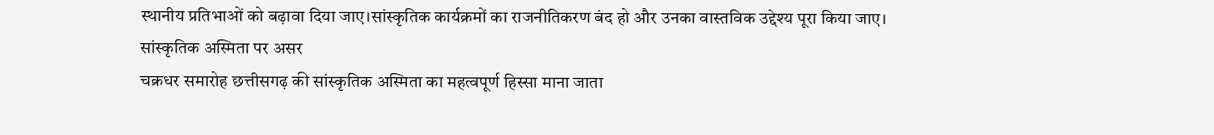स्थानीय प्रतिभाओं को बढ़ावा दिया जाए।सांस्कृतिक कार्यक्रमों का राजनीतिकरण बंद हो और उनका वास्तविक उद्देश्य पूरा किया जाए।
सांस्कृतिक अस्मिता पर असर
चक्रधर समारोह छत्तीसगढ़ की सांस्कृतिक अस्मिता का महत्वपूर्ण हिस्सा माना जाता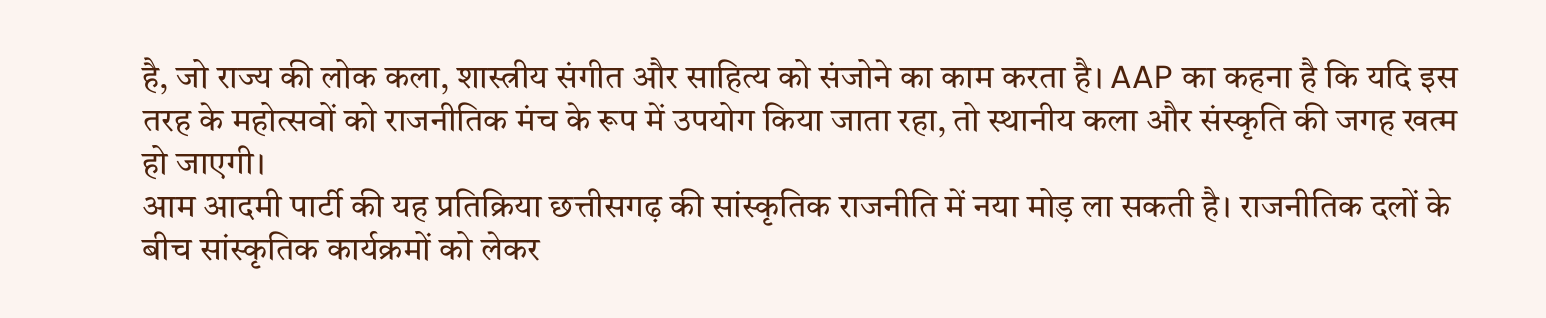है, जो राज्य की लोक कला, शास्त्रीय संगीत और साहित्य को संजोने का काम करता है। AAP का कहना है कि यदि इस तरह के महोत्सवों को राजनीतिक मंच के रूप में उपयोग किया जाता रहा, तो स्थानीय कला और संस्कृति की जगह खत्म हो जाएगी।
आम आदमी पार्टी की यह प्रतिक्रिया छत्तीसगढ़ की सांस्कृतिक राजनीति में नया मोड़ ला सकती है। राजनीतिक दलों के बीच सांस्कृतिक कार्यक्रमों को लेकर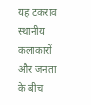यह टकराव स्थानीय कलाकारों और जनता के बीच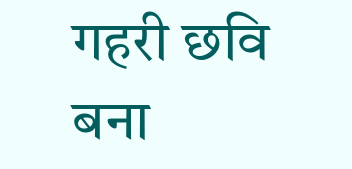गहरी छवि बना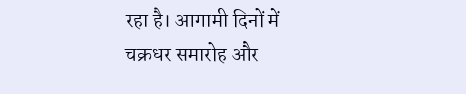रहा है। आगामी दिनों में चक्रधर समारोह और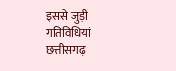इससे जुड़ी गतिविधियां छत्तीसगढ़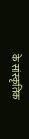के सांस्कृतिक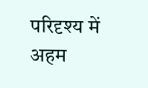परिदृश्य में अहम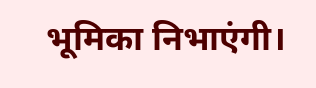भूमिका निभाएंगी।